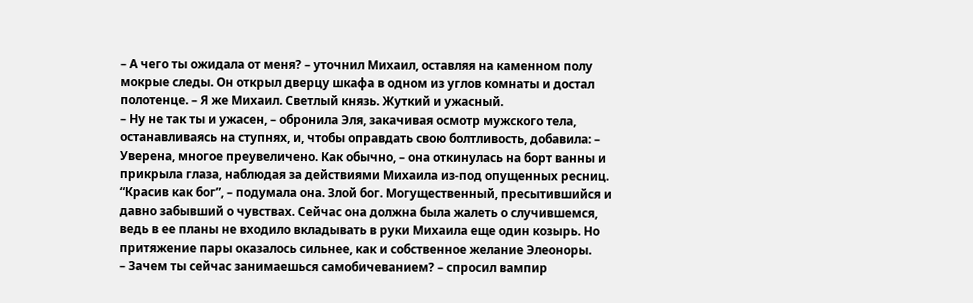– А чего ты ожидала от меня? – уточнил Михаил, оставляя на каменном полу мокрые следы. Он открыл дверцу шкафа в одном из углов комнаты и достал полотенце. – Я же Михаил. Светлый князь. Жуткий и ужасный.
– Ну не так ты и ужасен, – обронила Эля, закачивая осмотр мужского тела, останавливаясь на ступнях, и, чтобы оправдать свою болтливость, добавила: – Уверена, многое преувеличено. Как обычно, – она откинулась на борт ванны и прикрыла глаза, наблюдая за действиями Михаила из-под опущенных ресниц.
“Красив как бог”, – подумала она. Злой бог. Могущественный, пресытившийся и давно забывший о чувствах. Сейчас она должна была жалеть о случившемся, ведь в ее планы не входило вкладывать в руки Михаила еще один козырь. Но притяжение пары оказалось сильнее, как и собственное желание Элеоноры.
– Зачем ты сейчас занимаешься самобичеванием? – спросил вампир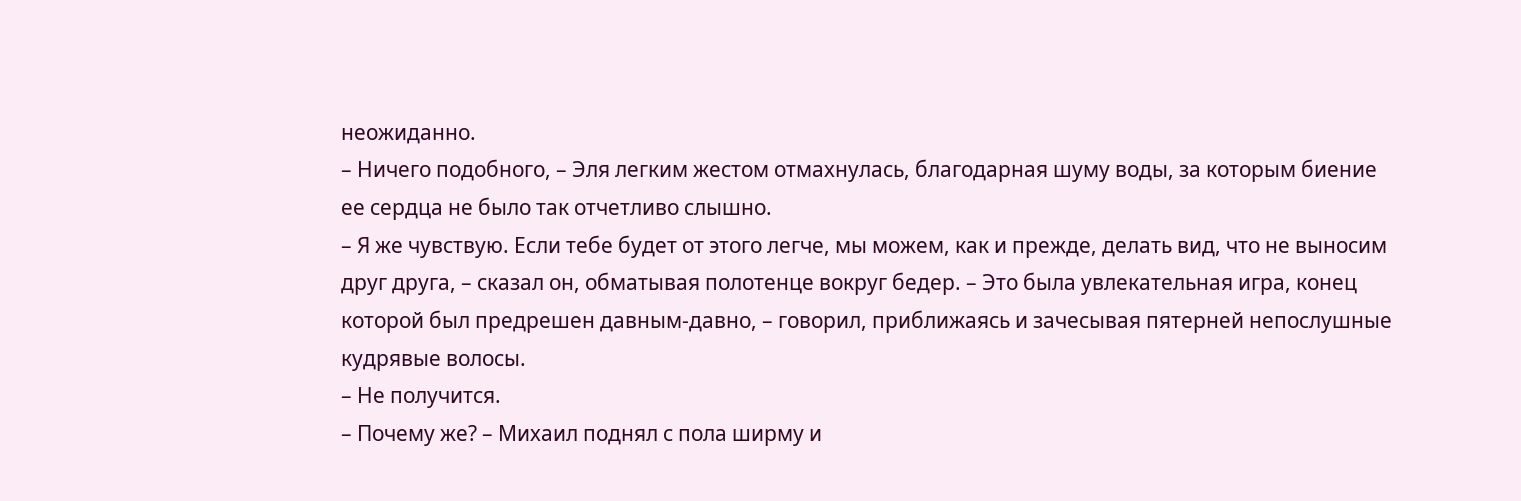неожиданно.
– Ничего подобного, – Эля легким жестом отмахнулась, благодарная шуму воды, за которым биение ее сердца не было так отчетливо слышно.
– Я же чувствую. Если тебе будет от этого легче, мы можем, как и прежде, делать вид, что не выносим друг друга, – сказал он, обматывая полотенце вокруг бедер. – Это была увлекательная игра, конец которой был предрешен давным-давно, – говорил, приближаясь и зачесывая пятерней непослушные кудрявые волосы.
– Не получится.
– Почему же? – Михаил поднял с пола ширму и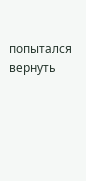попытался вернуть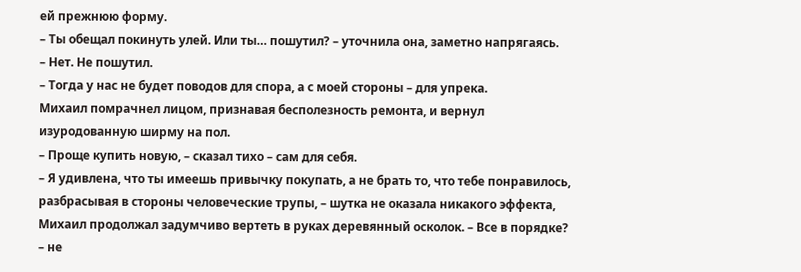ей прежнюю форму.
– Ты обещал покинуть улей. Или ты… пошутил? – уточнила она, заметно напрягаясь.
– Нет. Не пошутил.
– Тогда у нас не будет поводов для спора, а с моей стороны – для упрека.
Михаил помрачнел лицом, признавая бесполезность ремонта, и вернул изуродованную ширму на пол.
– Проще купить новую, – сказал тихо – сам для себя.
– Я удивлена, что ты имеешь привычку покупать, а не брать то, что тебе понравилось, разбрасывая в стороны человеческие трупы, – шутка не оказала никакого эффекта, Михаил продолжал задумчиво вертеть в руках деревянный осколок. – Все в порядке? – не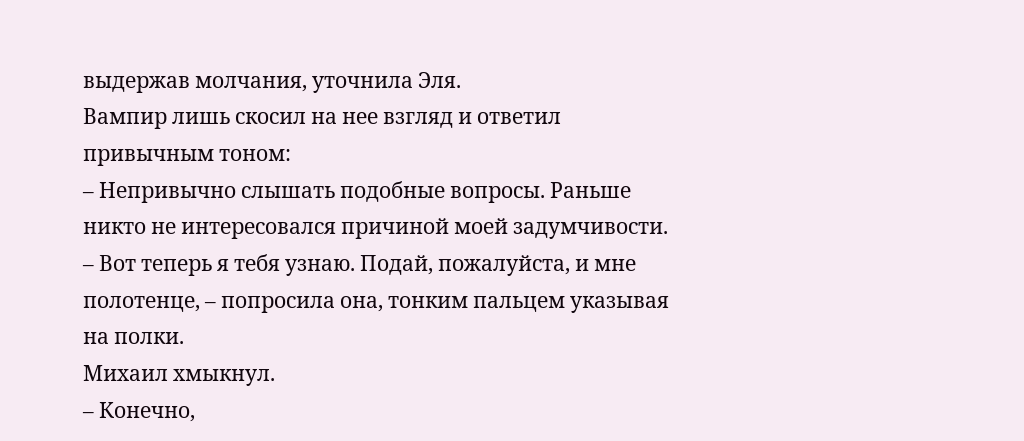выдержав молчания, уточнила Эля.
Вампир лишь скосил на нее взгляд и ответил привычным тоном:
– Непривычно слышать подобные вопросы. Раньше никто не интересовался причиной моей задумчивости.
– Вот теперь я тебя узнаю. Подай, пожалуйста, и мне полотенце, – попросила она, тонким пальцем указывая на полки.
Михаил хмыкнул.
– Конечно,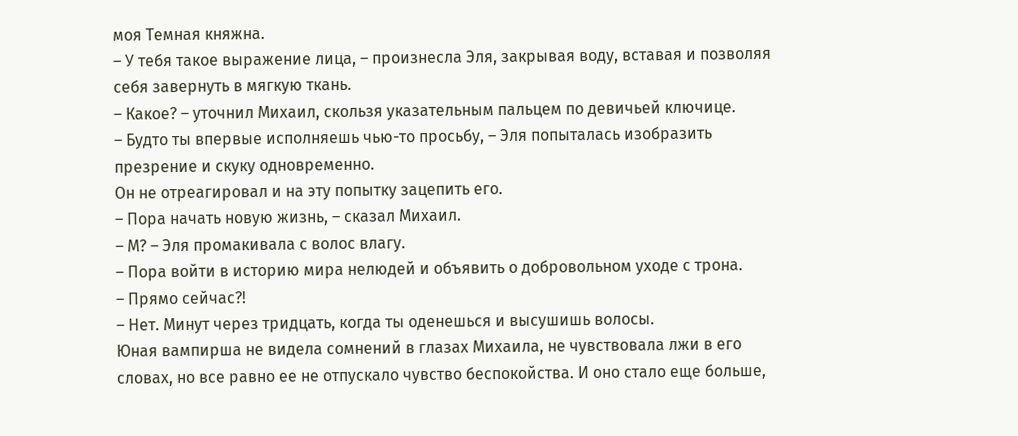моя Темная княжна.
– У тебя такое выражение лица, – произнесла Эля, закрывая воду, вставая и позволяя себя завернуть в мягкую ткань.
– Какое? – уточнил Михаил, скользя указательным пальцем по девичьей ключице.
– Будто ты впервые исполняешь чью-то просьбу, – Эля попыталась изобразить презрение и скуку одновременно.
Он не отреагировал и на эту попытку зацепить его.
– Пора начать новую жизнь, – сказал Михаил.
– М? – Эля промакивала с волос влагу.
– Пора войти в историю мира нелюдей и объявить о добровольном уходе с трона.
– Прямо сейчас?!
– Нет. Минут через тридцать, когда ты оденешься и высушишь волосы.
Юная вампирша не видела сомнений в глазах Михаила, не чувствовала лжи в его словах, но все равно ее не отпускало чувство беспокойства. И оно стало еще больше,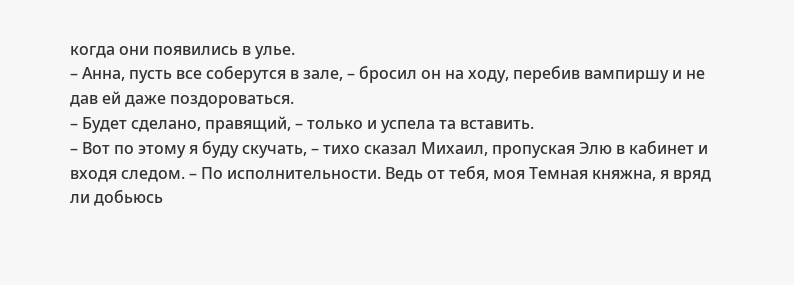когда они появились в улье.
– Анна, пусть все соберутся в зале, – бросил он на ходу, перебив вампиршу и не дав ей даже поздороваться.
– Будет сделано, правящий, – только и успела та вставить.
– Вот по этому я буду скучать, – тихо сказал Михаил, пропуская Элю в кабинет и входя следом. – По исполнительности. Ведь от тебя, моя Темная княжна, я вряд ли добьюсь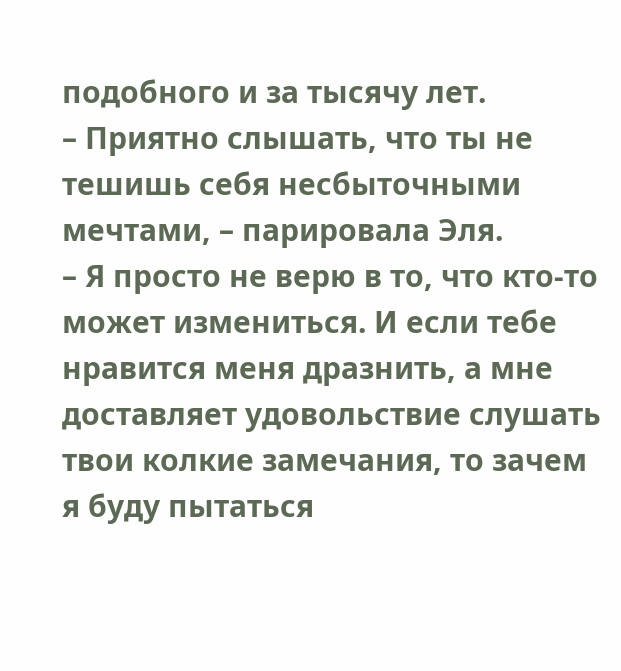подобного и за тысячу лет.
– Приятно слышать, что ты не тешишь себя несбыточными мечтами, – парировала Эля.
– Я просто не верю в то, что кто-то может измениться. И если тебе нравится меня дразнить, а мне доставляет удовольствие слушать твои колкие замечания, то зачем я буду пытаться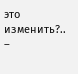это изменить?..
–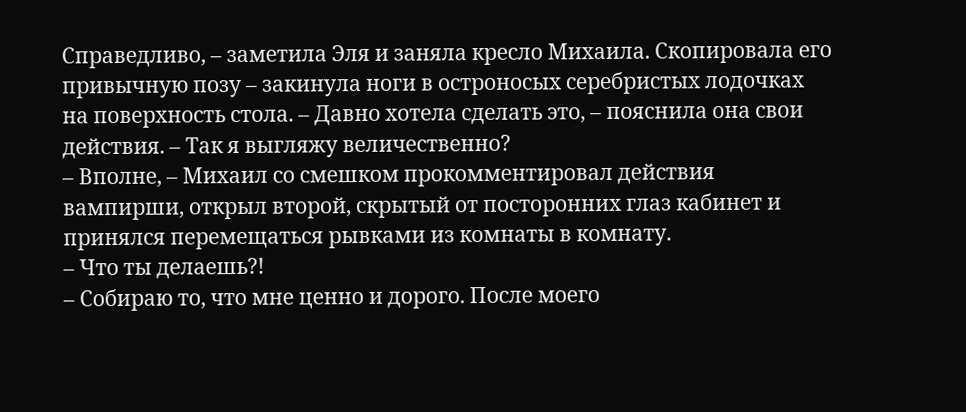Справедливо, – заметила Эля и заняла кресло Михаила. Скопировала его привычную позу – закинула ноги в остроносых серебристых лодочках на поверхность стола. – Давно хотела сделать это, – пояснила она свои действия. – Так я выгляжу величественно?
– Вполне, – Михаил со смешком прокомментировал действия вампирши, открыл второй, скрытый от посторонних глаз кабинет и принялся перемещаться рывками из комнаты в комнату.
– Что ты делаешь?!
– Собираю то, что мне ценно и дорого. После моего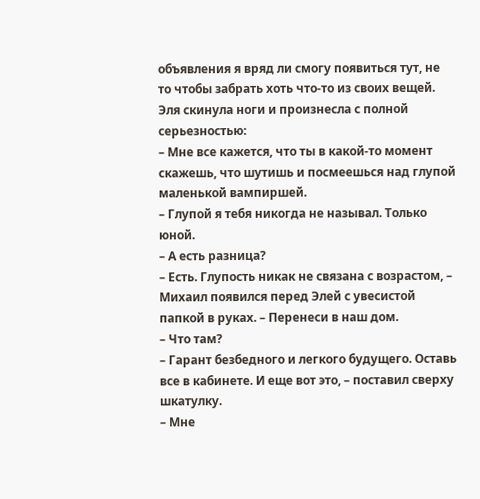объявления я вряд ли смогу появиться тут, не то чтобы забрать хоть что-то из своих вещей.
Эля скинула ноги и произнесла с полной серьезностью:
– Мне все кажется, что ты в какой-то момент скажешь, что шутишь и посмеешься над глупой маленькой вампиршей.
– Глупой я тебя никогда не называл. Только юной.
– А есть разница?
– Есть. Глупость никак не связана с возрастом, – Михаил появился перед Элей с увесистой папкой в руках. – Перенеси в наш дом.
– Что там?
– Гарант безбедного и легкого будущего. Оставь все в кабинете. И еще вот это, – поставил сверху шкатулку.
– Мне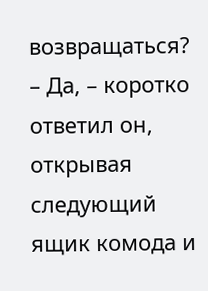возвращаться?
– Да, – коротко ответил он, открывая следующий ящик комода и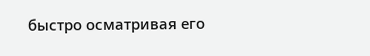быстро осматривая его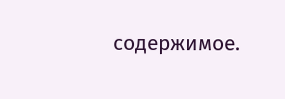содержимое.